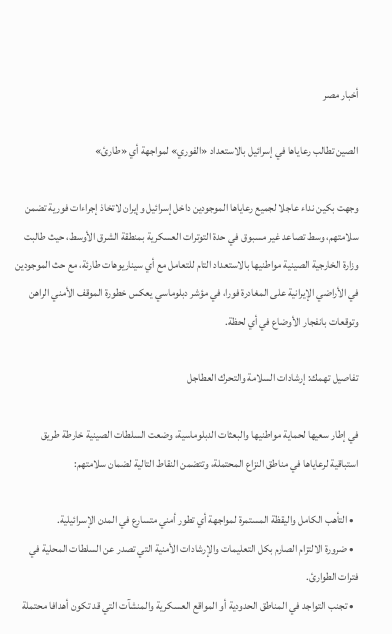أخبار مصر

الصين تطالب رعاياها في إسرائيل بالاستعداد «الفوري» لمواجهة أي «طارئ»

وجهت بكين نداء عاجلا لجميع رعاياها الموجودين داخل إسرائيل وإيران لاتخاذ إجراءات فورية تضمن سلامتهم، وسط تصاعد غير مسبوق في حدة التوترات العسكرية بمنطقة الشرق الأوسط، حيث طالبت وزارة الخارجية الصينية مواطنيها بالاستعداد التام للتعامل مع أي سيناريوهات طارئة، مع حث الموجودين في الأراضي الإيرانية على المغادرة فورا، في مؤشر دبلوماسي يعكس خطورة الموقف الأمني الراهن وتوقعات بانفجار الأوضاع في أي لحظة.

تفاصيل تهمك: إرشادات السلامة والتحرك العطاجل

في إطار سعيها لحماية مواطنيها والبعثات الدبلوماسية، وضعت السلطات الصينية خارطة طريق استباقية لرعاياها في مناطق النزاع المحتملة، وتتضمن النقاط التالية لضمان سلامتهم:

  • التأهب الكامل واليقظة المستمرة لمواجهة أي تطور أمني متسارع في المدن الإسرائيلية.
  • ضرورة الالتزام الصارم بكل التعليمات والإرشادات الأمنية التي تصدر عن السلطات المحلية في فترات الطوارئ.
  • تجنب التواجد في المناطق الحدودية أو المواقع العسكرية والمنشآت التي قد تكون أهدافا محتملة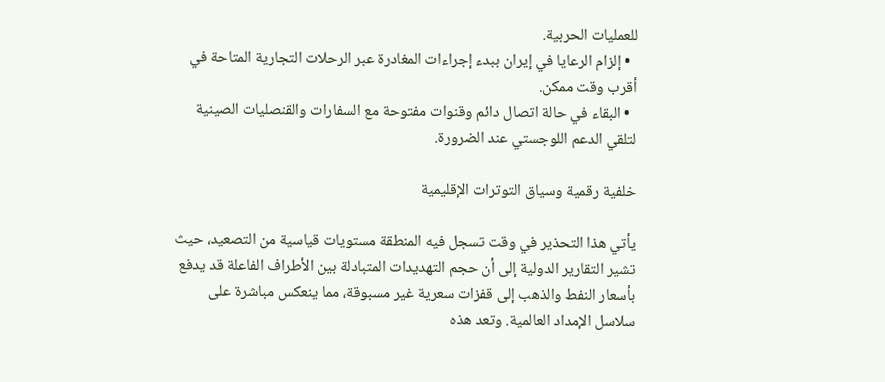للعمليات الحربية.
  • إلزام الرعايا في إيران ببدء إجراءات المغادرة عبر الرحلات التجارية المتاحة في أقرب وقت ممكن.
  • البقاء في حالة اتصال دائم وقنوات مفتوحة مع السفارات والقنصليات الصينية لتلقي الدعم اللوجستي عند الضرورة.

خلفية رقمية وسياق التوترات الإقليمية

يأتي هذا التحذير في وقت تسجل فيه المنطقة مستويات قياسية من التصعيد، حيث تشير التقارير الدولية إلى أن حجم التهديدات المتبادلة بين الأطراف الفاعلة قد يدفع بأسعار النفط والذهب إلى قفزات سعرية غير مسبوقة، مما ينعكس مباشرة على سلاسل الإمداد العالمية. وتعد هذه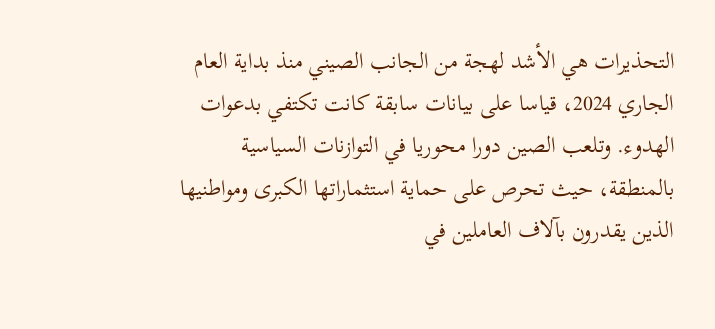التحذيرات هي الأشد لهجة من الجانب الصيني منذ بداية العام الجاري 2024، قياسا على بيانات سابقة كانت تكتفي بدعوات الهدوء. وتلعب الصين دورا محوريا في التوازنات السياسية بالمنطقة، حيث تحرص على حماية استثماراتها الكبرى ومواطنيها الذين يقدرون بآلاف العاملين في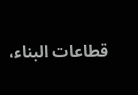قطاعات البناء،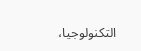التكنولوجيا،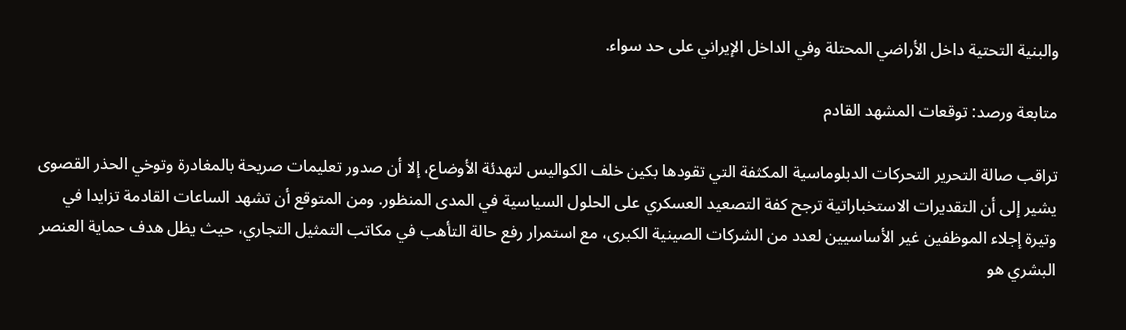والبنية التحتية داخل الأراضي المحتلة وفي الداخل الإيراني على حد سواء.

متابعة ورصد: توقعات المشهد القادم

تراقب صالة التحرير التحركات الدبلوماسية المكثفة التي تقودها بكين خلف الكواليس لتهدئة الأوضاع، إلا أن صدور تعليمات صريحة بالمغادرة وتوخي الحذر القصوى يشير إلى أن التقديرات الاستخباراتية ترجح كفة التصعيد العسكري على الحلول السياسية في المدى المنظور. ومن المتوقع أن تشهد الساعات القادمة تزايدا في وتيرة إجلاء الموظفين غير الأساسيين لعدد من الشركات الصينية الكبرى، مع استمرار رفع حالة التأهب في مكاتب التمثيل التجاري، حيث يظل هدف حماية العنصر البشري هو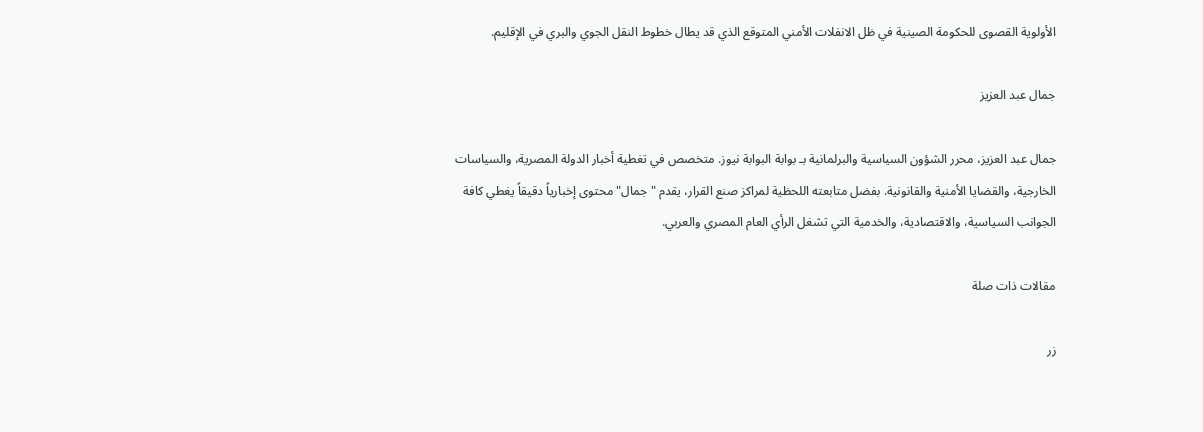الأولوية القصوى للحكومة الصينية في ظل الانفلات الأمني المتوقع الذي قد يطال خطوط النقل الجوي والبري في الإقليم.

جمال عبد العزيز

جمال عبد العزيز، محرر الشؤون السياسية والبرلمانية بـ بوابة البوابة نيوز. متخصص في تغطية أخبار الدولة المصرية، والسياسات الخارجية، والقضايا الأمنية والقانونية. بفضل متابعته اللحظية لمراكز صنع القرار، يقدم "جمال" محتوى إخبارياً دقيقاً يغطي كافة الجوانب السياسية، والاقتصادية، والخدمية التي تشغل الرأي العام المصري والعربي.

مقالات ذات صلة

زر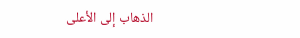الذهاب إلى الأعلى